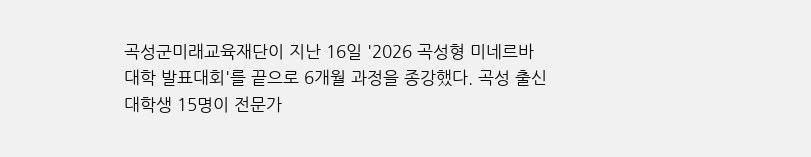곡성군미래교육재단이 지난 16일 '2026 곡성형 미네르바 대학 발표대회'를 끝으로 6개월 과정을 종강했다. 곡성 출신 대학생 15명이 전문가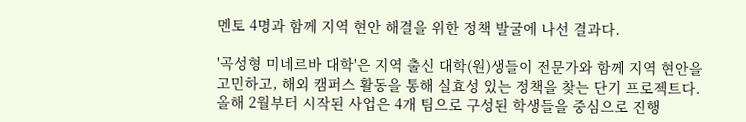멘토 4명과 함께 지역 현안 해결을 위한 정책 발굴에 나선 결과다.

'곡성형 미네르바 대학'은 지역 출신 대학(원)생들이 전문가와 함께 지역 현안을 고민하고, 해외 캠퍼스 활동을 통해 실효성 있는 정책을 찾는 단기 프로젝트다. 올해 2월부터 시작된 사업은 4개 팀으로 구성된 학생들을 중심으로 진행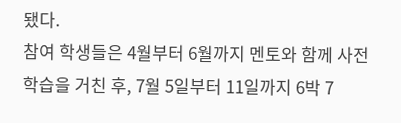됐다.
참여 학생들은 4월부터 6월까지 멘토와 함께 사전학습을 거친 후, 7월 5일부터 11일까지 6박 7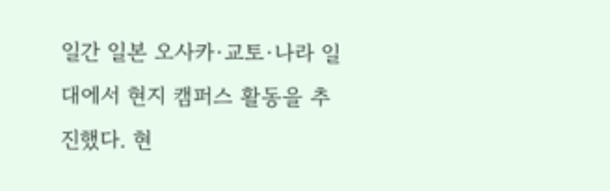일간 일본 오사카·교토·나라 일대에서 현지 캠퍼스 활동을 추진했다. 현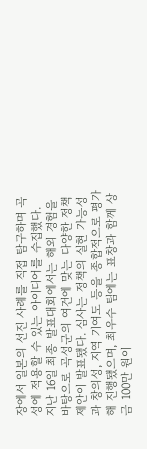장에서 일본의 선진 사례를 직접 탐구하며 곡성에 적용할 수 있는 아이디어를 수집했다.
지난 16일 최종 발표대회에서는 해외 경험을 바탕으로 곡성군의 여건에 맞는 다양한 정책 제안이 발표됐다. 심사는 정책의 실현 가능성과 창의성, 지역 기여도 등을 종합적으로 평가해 진행됐으며, 최우수 팀에는 표창과 함께 상금 100만 원이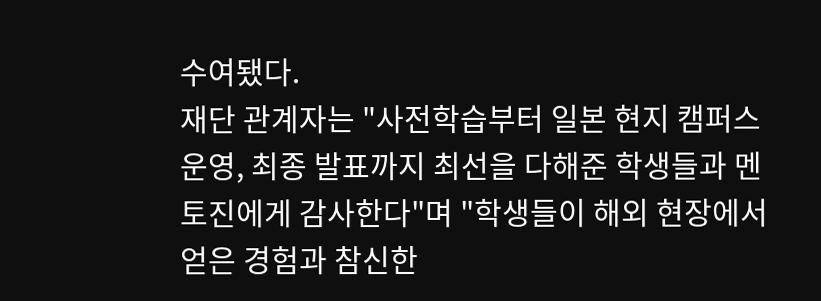수여됐다.
재단 관계자는 "사전학습부터 일본 현지 캠퍼스 운영, 최종 발표까지 최선을 다해준 학생들과 멘토진에게 감사한다"며 "학생들이 해외 현장에서 얻은 경험과 참신한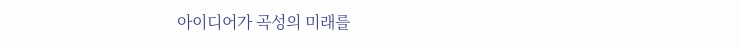아이디어가 곡성의 미래를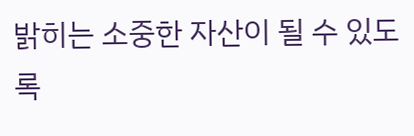밝히는 소중한 자산이 될 수 있도록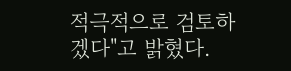적극적으로 검토하겠다"고 밝혔다.